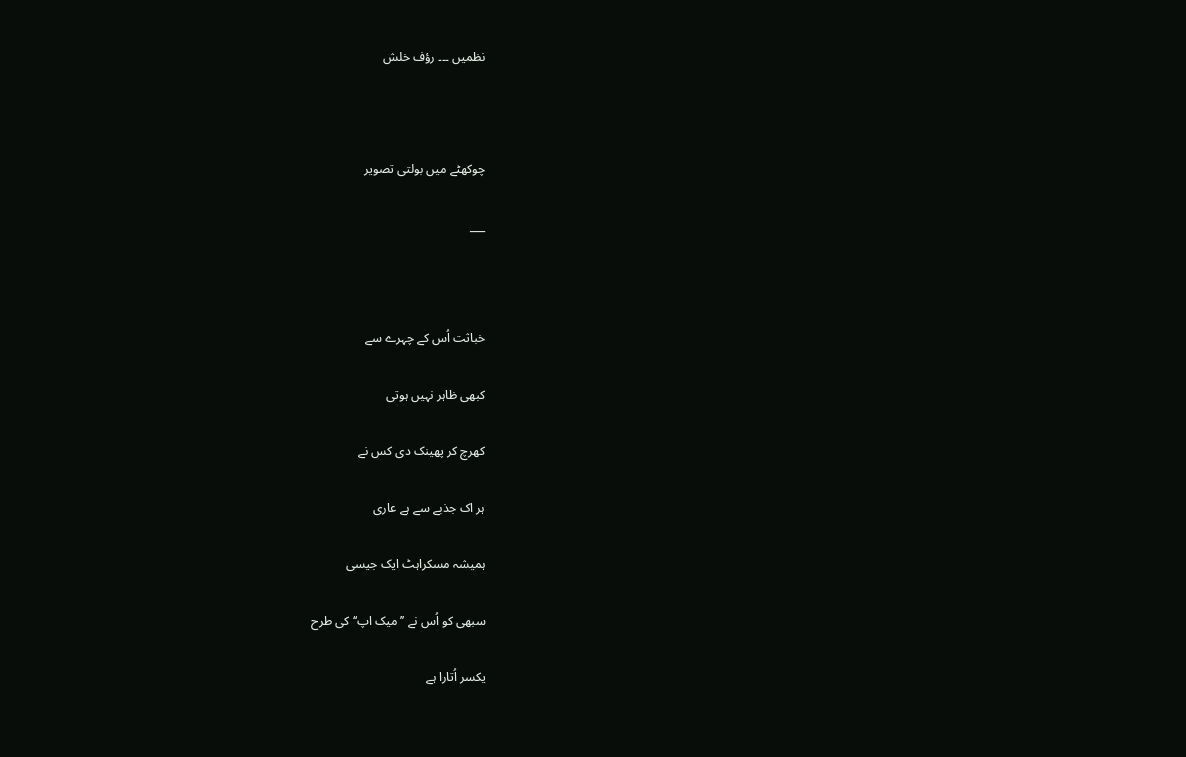نظمیں ۔۔۔ رؤف خلش



چوکھٹے میں بولتی تصویر

___



خباثت اُس کے چہرے سے

کبھی ظاہر نہیں ہوتی

کھرچ کر پھینک دی کس نے

ہر اک جذبے سے ہے عاری

ہمیشہ مسکراہٹ ایک جیسی

سبھی کو اُس نے ’’میک اپ‘‘ کی طرح

یکسر اُتارا ہے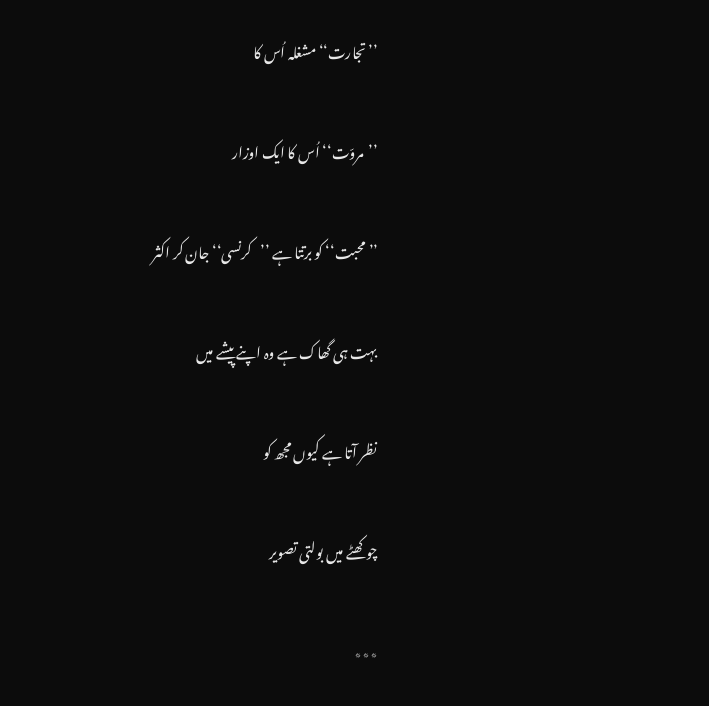’’تجارت‘‘ مشغلہ اُس کا

’’مروّت‘‘ اُس کا ایک اوزار

’’محبت‘‘ کو برتتا ہے ’’کرنسی‘‘ جان کر اکثر

بہت ہی گھاک ہے وہ اپنے پیشے میں

نظر آتا ہے کیوں مجھ کو

چوکھٹے میں بولتی تصویر

٭٭٭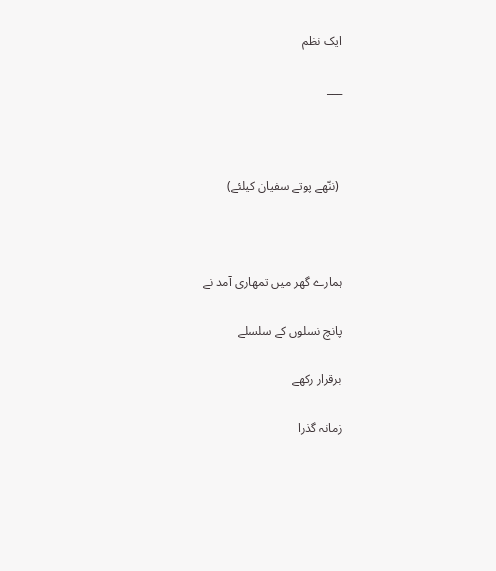ایک نظم

___



 (ننّھے پوتے سفیان کیلئے)



ہمارے گھر میں تمھاری آمد نے

پانچ نسلوں کے سلسلے

برقرار رکھے

زمانہ گذرا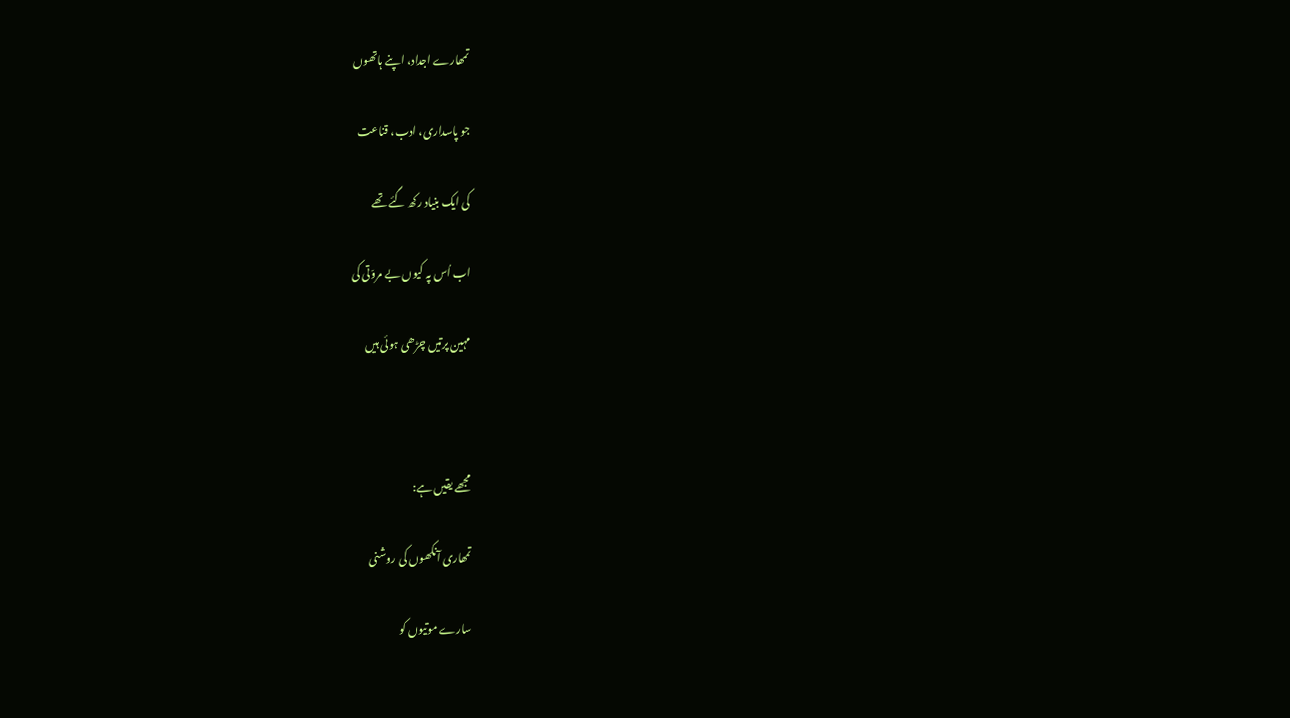تمھارے اجداد، اپنے ہاتھوں

جو پاسداری، ادب، قناعت

کی ایک بنیاد رکھ گئے تھے

اب اُس پہ کیوں بے مروّتی کی

مہین پرتیں چڑھی ہوئی ہیں



مجھے یقیں ہے:

تمھاری آنکھوں کی روشنی

سارے موتیوں کو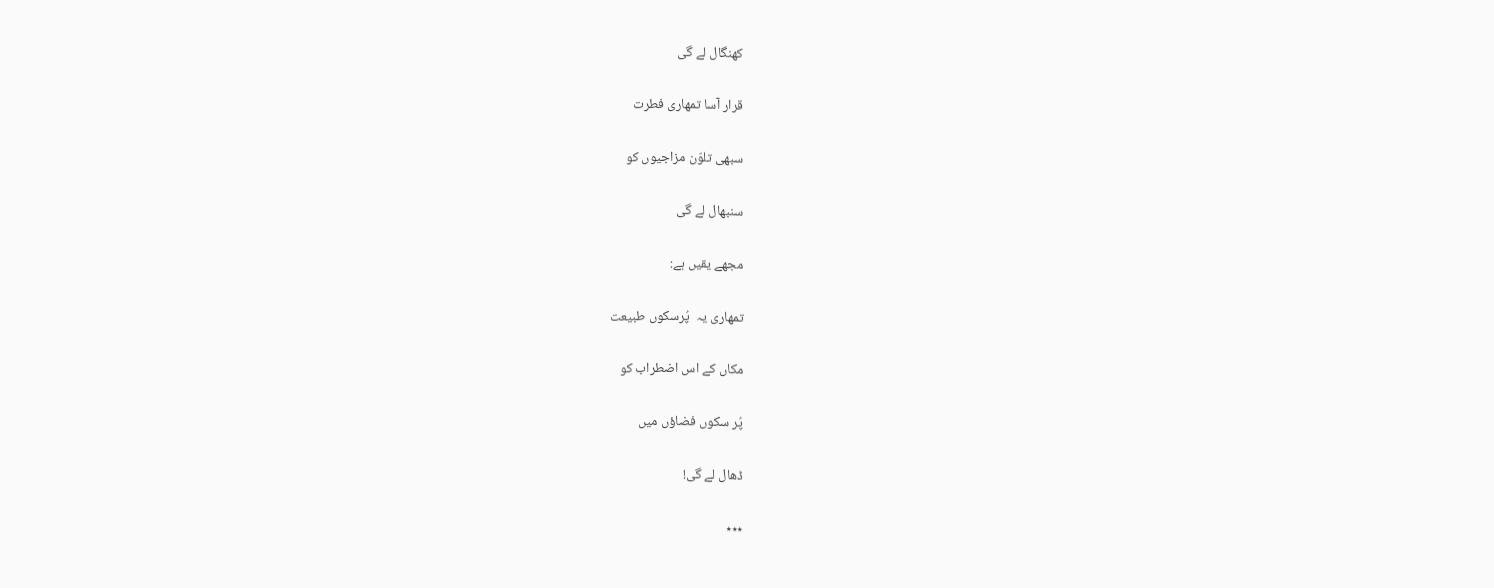کھنگال لے گی

قرار آسا تمھاری فطرت

سبھی تلوّن مزاجیوں کو

سنبھال لے گی

مجھے یقیں ہے:

تمھاری یہ  پُرسکوں طبیعت

مکاں کے اس اضطراب کو

پُر سکوں فضاؤں میں

ڈھال لے گی!

٭٭٭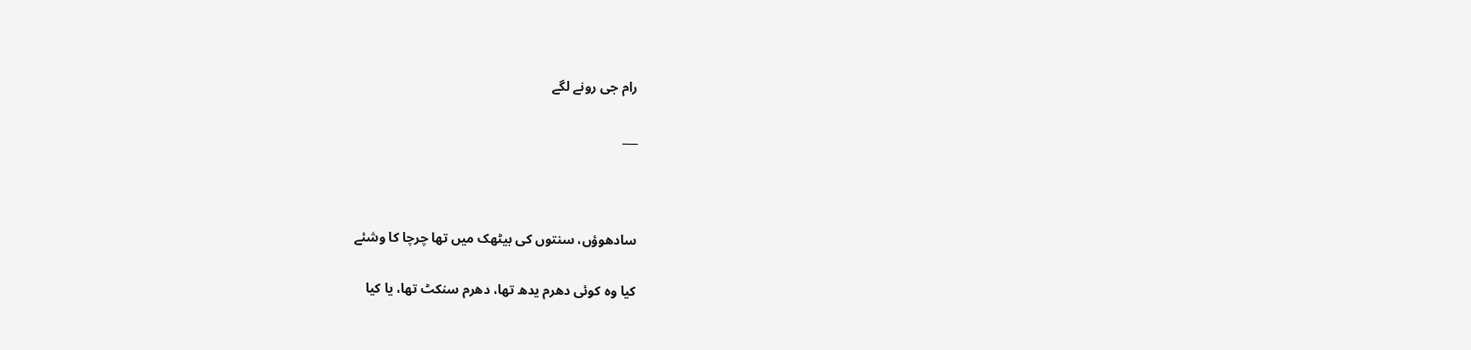رام جی رونے لگے

___



سادھوؤں، سنتوں کی بیٹھک میں تھا چرچا کا وشئے

کیا وہ کوئی دھرم یدھ تھا، دھرم سنکٹ تھا، یا کیا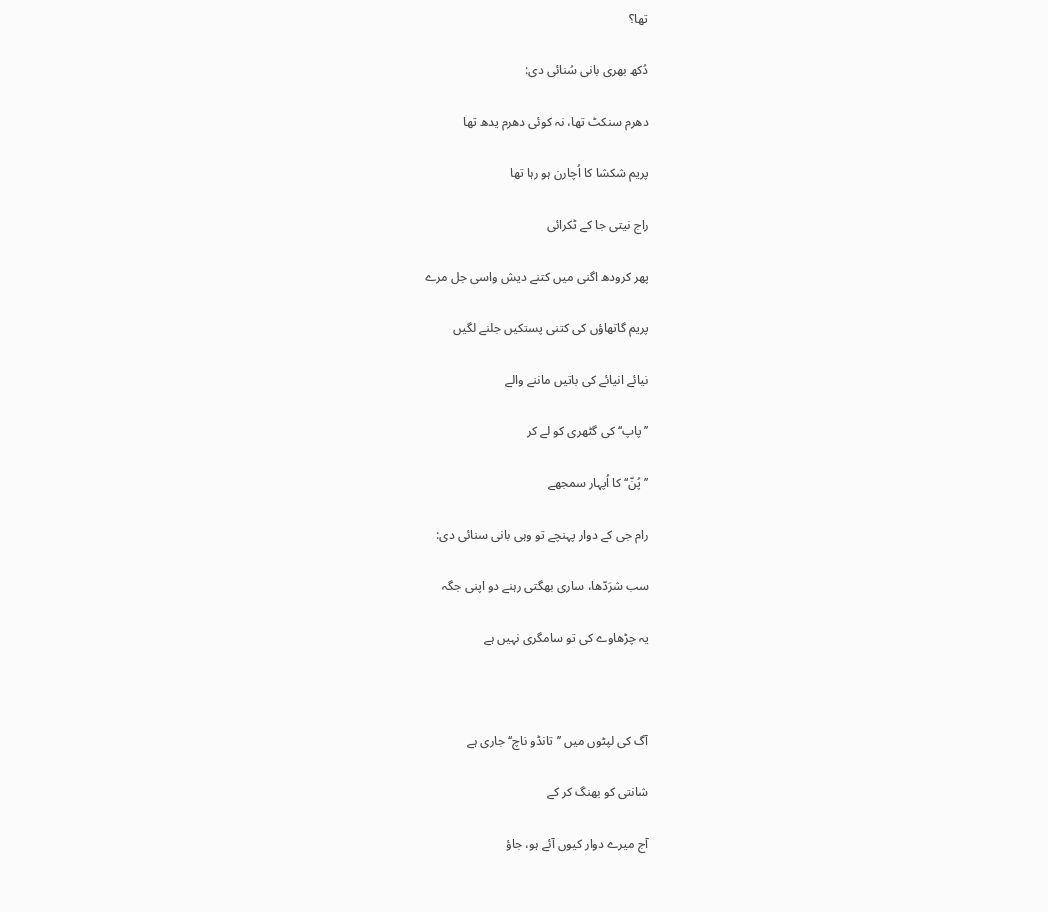تھا؟

دُکھ بھری بانی سُنائی دی:

دھرم سنکٹ تھا، نہ کوئی دھرم یدھ تھا

پریم شکشا کا اُچارن ہو رہا تھا

راج نیتی جا کے ٹکرائی

پھر کرودھ اگنی میں کتنے دیش واسی جل مرے

پریم گاتھاؤں کی کتنی پستکیں جلنے لگیں

نیائے انیائے کی باتیں ماننے والے

’’پاپ‘‘ کی گٹھری کو لے کر

’’پُنّ‘‘ کا اُپہار سمجھے

رام جی کے دوار پہنچے تو وہی بانی سنائی دی:

سب شرَدّھا، ساری بھگتی رہنے دو اپنی جگہ

یہ چڑھاوے کی تو سامگری نہیں ہے



آگ کی لپٹوں میں ’’تانڈو ناچ‘‘ جاری ہے

شانتی کو بھنگ کر کے

آج میرے دوار کیوں آئے ہو، جاؤ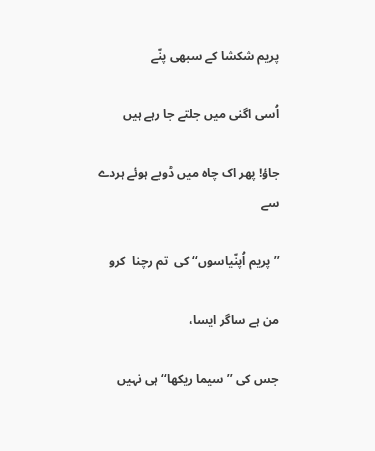پریم شکشا کے سبھی پنّے

اُسی اگنی میں جلتے جا رہے ہیں

جاؤ! پھر اک چاہ میں ڈوبے ہوئے ہردے سے

’’پریم اُپنّیاسوں‘‘ کی  تم رچنا  کرو

من ہے ساگر ایسا،

جس کی ’’سیما ریکھا‘‘ ہی نہیں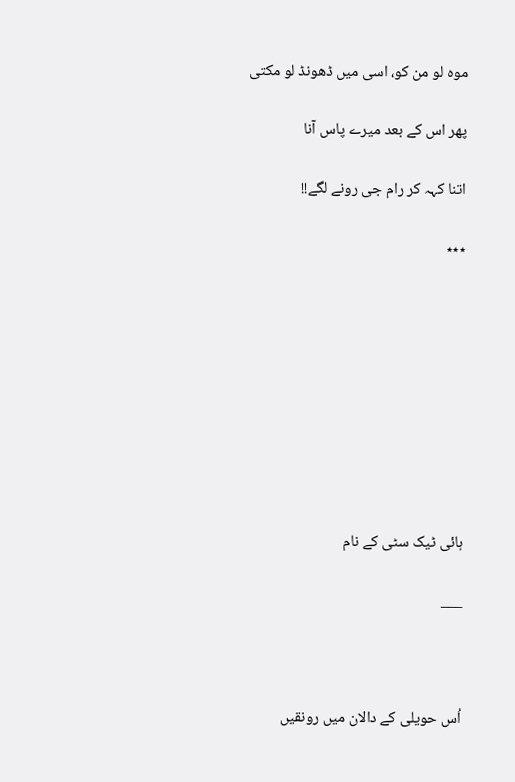موہ لو من کو، اسی میں ڈھونڈ لو مکتی

پھر اس کے بعد میرے پاس آنا

اتنا کہہ کر رام جی رونے لگے!!

٭٭٭









ہائی ٹیک سٹی کے نام

___



اُس حویلی کے دالان میں رونقیں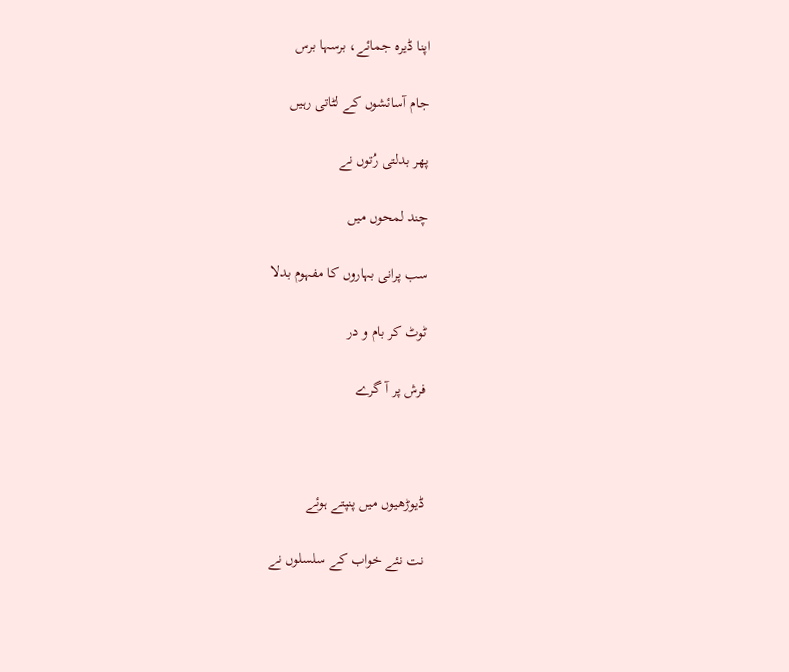اپنا ڈیرہ جمائے، برسہا برس

جام آسائشوں کے لٹاتی رہیں

پھر بدلتی رُتوں نے

چند لمحوں میں

سب پرانی بہاروں کا مفہوم بدلا

ٹوٹ کر بام و در

فرش پر آ گرے



ڈیوڑھیوں میں پنپتے ہوئے

نت نئے خواب کے سلسلوں نے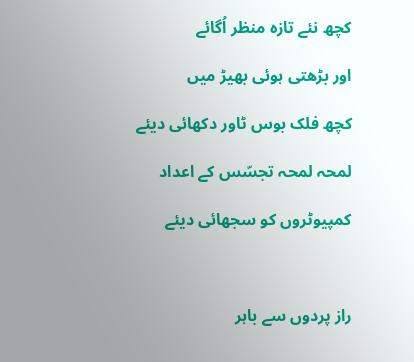کچھ نئے تازہ منظر اُگائے

اور بڑھتی ہوئی بھیڑ میں

کچھ فلک بوس ٹاور دکھائی دیئے

لمحہ لمحہ تجسّس کے اعداد

کمپیوٹروں کو سجھائی دیئے



راز پردوں سے باہر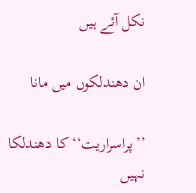نکل آئے ہیں

ان دھندلکوں میں مانا

’’پراسراریت‘‘ کا دھندلکا نہیں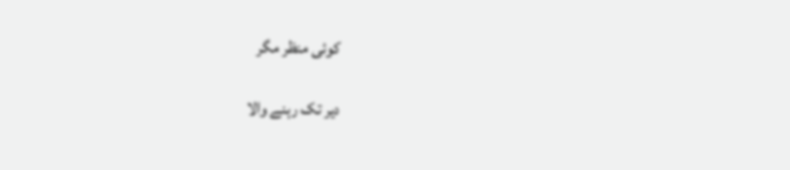کوئی منظر مگر

دیر تک رہنے والا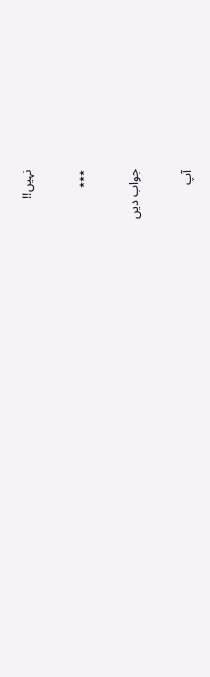نہیں!!

٭٭٭

جواب دیں

آپ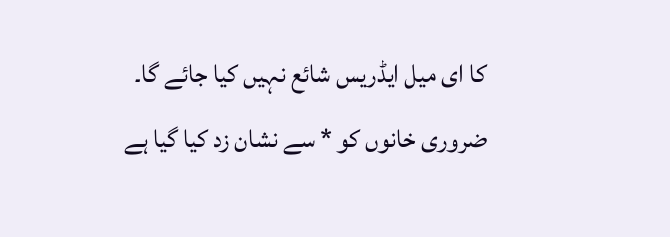کا ای میل ایڈریس شائع نہیں کیا جائے گا۔ ضروری خانوں کو * سے نشان زد کیا گیا ہے